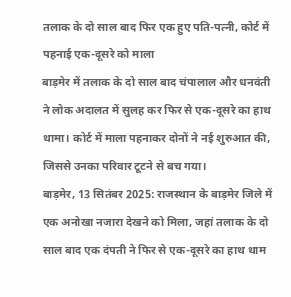तलाक के दो साल बाद फिर एक हुए पति-पत्नी, कोर्ट में पहनाई एक-दूसरे को माला
बाड़मेर में तलाक के दो साल बाद चंपालाल और धनवंती ने लोक अदालत में सुलह कर फिर से एक-दूसरे का हाथ थामा। कोर्ट में माला पहनाकर दोनों ने नई शुरुआत की, जिससे उनका परिवार टूटने से बच गया।
बाड़मेर, 13 सितंबर 2025: राजस्थान के बाड़मेर जिले में एक अनोखा नजारा देखने को मिला, जहां तलाक के दो साल बाद एक दंपती ने फिर से एक-दूसरे का हाथ थाम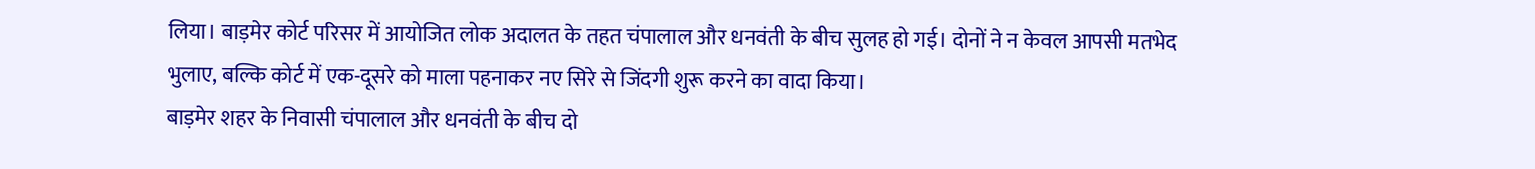लिया। बाड़मेर कोर्ट परिसर में आयोजित लोक अदालत के तहत चंपालाल और धनवंती के बीच सुलह हो गई। दोनों ने न केवल आपसी मतभेद भुलाए, बल्कि कोर्ट में एक-दूसरे को माला पहनाकर नए सिरे से जिंदगी शुरू करने का वादा किया।
बाड़मेर शहर के निवासी चंपालाल और धनवंती के बीच दो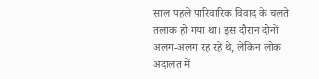साल पहले पारिवारिक विवाद के चलते तलाक हो गया था। इस दौरान दोनों अलग-अलग रह रहे थे, लेकिन लोक अदालत में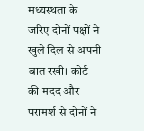मध्यस्थता के जरिए दोनों पक्षों ने खुले दिल से अपनी बात रखी। कोर्ट की मदद और परामर्श से दोनों ने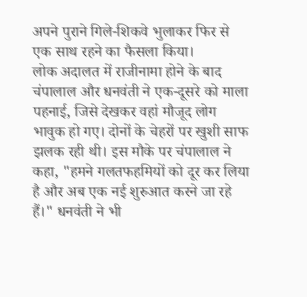अपने पुराने गिले-शिकवे भुलाकर फिर से एक साथ रहने का फैसला किया।
लोक अदालत में राजीनामा होने के बाद चंपालाल और धनवंती ने एक-दूसरे को माला पहनाई, जिसे देखकर वहां मौजूद लोग भावुक हो गए। दोनों के चेहरों पर खुशी साफ झलक रही थी। इस मौके पर चंपालाल ने कहा, "हमने गलतफहमियों को दूर कर लिया है और अब एक नई शुरुआत करने जा रहे हैं।" धनवंती ने भी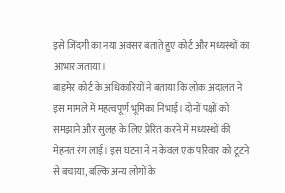इसे जिंदगी का नया अवसर बताते हुए कोर्ट और मध्यस्थों का आभार जताया।
बाड़मेर कोर्ट के अधिकारियों ने बताया कि लोक अदालत ने इस मामले में महत्वपूर्ण भूमिका निभाई। दोनों पक्षों को समझाने और सुलह के लिए प्रेरित करने में मध्यस्थों की मेहनत रंग लाई। इस घटना ने न केवल एक परिवार को टूटने से बचाया, बल्कि अन्य लोगों के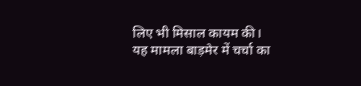लिए भी मिसाल कायम की।
यह मामला बाड़मेर में चर्चा का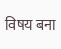विषय बना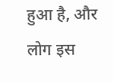हुआ है, और लोग इस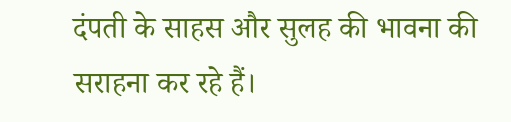दंपती के साहस और सुलह की भावना की सराहना कर रहे हैं।